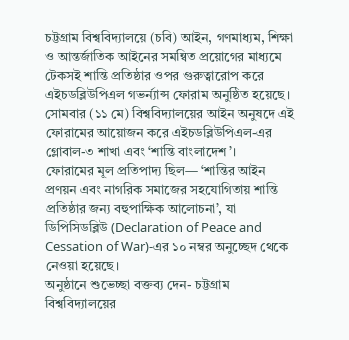চট্টগ্রাম বিশ্ববিদ্যালয়ে (চবি) আইন, গণমাধ্যম, শিক্ষা ও আন্তর্জাতিক আইনের সমন্বিত প্রয়োগের মাধ্যমে টেকসই শান্তি প্রতিষ্ঠার ওপর গুরুত্বারোপ করে এইচডব্লিউপিএল গভর্ন্যান্স ফোরাম অনুষ্ঠিত হয়েছে। সোমবার (১১ মে) বিশ্ববিদ্যালয়ের আইন অনুষদে এই ফোরামের আয়োজন করে এইচডব্লিউপিএল-এর গ্লোবাল-৩ শাখা এবং ‘শান্তি বাংলাদেশ’।
ফোরামের মূল প্রতিপাদ্য ছিল— ‘শান্তির আইন প্রণয়ন এবং নাগরিক সমাজের সহযোগিতায় শান্তি প্রতিষ্ঠার জন্য বহুপাক্ষিক আলোচনা’, যা ডিপিসিডব্লিউ (Declaration of Peace and Cessation of War)-এর ১০ নম্বর অনুচ্ছেদ থেকে নেওয়া হয়েছে।
অনুষ্ঠানে শুভেচ্ছা বক্তব্য দেন- চট্টগ্রাম বিশ্ববিদ্যালয়ের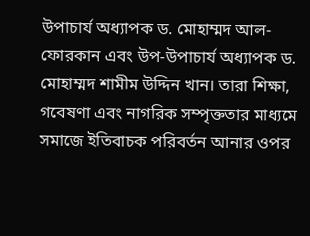উপাচার্য অধ্যাপক ড. মোহাম্মদ আল-ফোরকান এবং উপ-উপাচার্য অধ্যাপক ড. মোহাম্মদ শামীম উদ্দিন খান। তারা শিক্ষা, গবেষণা এবং নাগরিক সম্পৃক্ততার মাধ্যমে সমাজে ইতিবাচক পরিবর্তন আনার ওপর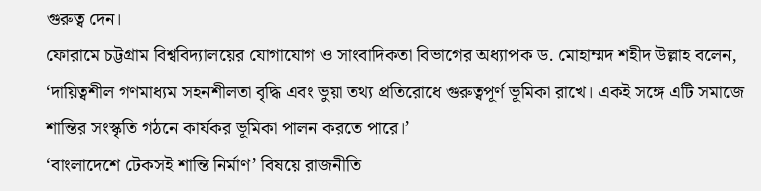গুরুত্ব দেন।
ফোরামে চট্টগ্রাম বিশ্ববিদ্যালয়ের যোগাযোগ ও সাংবাদিকতা বিভাগের অধ্যাপক ড. মোহাম্মদ শহীদ উল্লাহ বলেন, ‘দায়িত্বশীল গণমাধ্যম সহনশীলতা বৃদ্ধি এবং ভুয়া তথ্য প্রতিরোধে গুরুত্বপূর্ণ ভূমিকা রাখে। একই সঙ্গে এটি সমাজে শান্তির সংস্কৃতি গঠনে কার্যকর ভূমিকা পালন করতে পারে।’
‘বাংলাদেশে টেকসই শান্তি নির্মাণ’ বিষয়ে রাজনীতি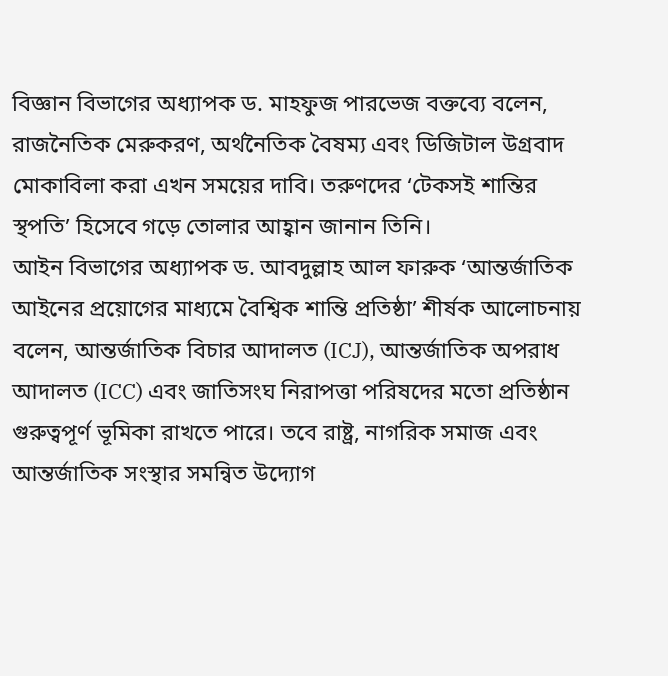বিজ্ঞান বিভাগের অধ্যাপক ড. মাহফুজ পারভেজ বক্তব্যে বলেন, রাজনৈতিক মেরুকরণ, অর্থনৈতিক বৈষম্য এবং ডিজিটাল উগ্রবাদ মোকাবিলা করা এখন সময়ের দাবি। তরুণদের ‘টেকসই শান্তির স্থপতি’ হিসেবে গড়ে তোলার আহ্বান জানান তিনি।
আইন বিভাগের অধ্যাপক ড. আবদুল্লাহ আল ফারুক ‘আন্তর্জাতিক আইনের প্রয়োগের মাধ্যমে বৈশ্বিক শান্তি প্রতিষ্ঠা’ শীর্ষক আলোচনায় বলেন, আন্তর্জাতিক বিচার আদালত (ICJ), আন্তর্জাতিক অপরাধ আদালত (ICC) এবং জাতিসংঘ নিরাপত্তা পরিষদের মতো প্রতিষ্ঠান গুরুত্বপূর্ণ ভূমিকা রাখতে পারে। তবে রাষ্ট্র, নাগরিক সমাজ এবং আন্তর্জাতিক সংস্থার সমন্বিত উদ্যোগ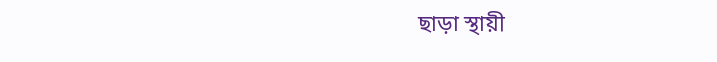ছাড়া স্থায়ী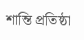শান্তি প্রতিষ্ঠা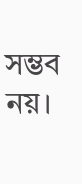সম্ভব নয়।